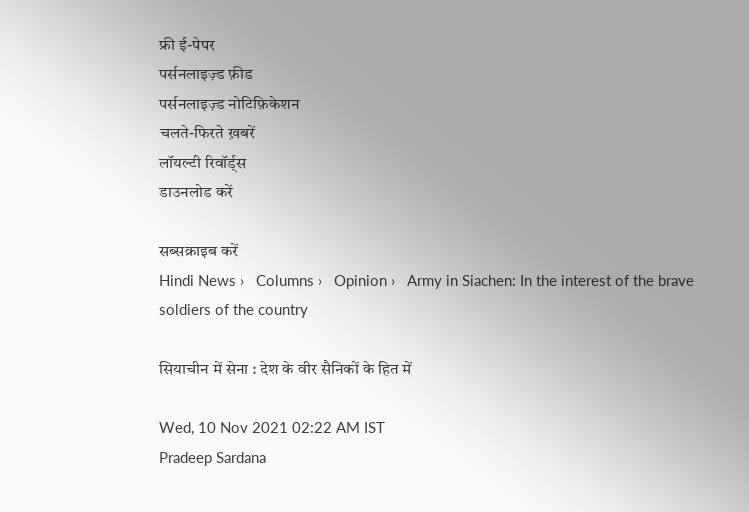फ्री ई-पेपर
पर्सनलाइज़्ड फ़ीड
पर्सनलाइज़्ड नोटिफ़िकेशन
चलते-फिरते ख़बरें
लॉयल्टी रिवॉर्ड्स
डाउनलोड करें

सब्सक्राइब करें
Hindi News ›   Columns ›   Opinion ›   Army in Siachen: In the interest of the brave soldiers of the country

सियाचीन में सेना : देश के वीर सैनिकों के हित में

Wed, 10 Nov 2021 02:22 AM IST
Pradeep Sardana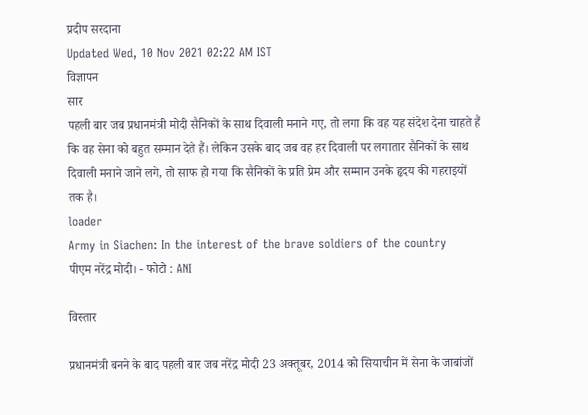प्रदीप सरदाना
Updated Wed, 10 Nov 2021 02:22 AM IST
विज्ञापन
सार
पहली बार जब प्रधानमंत्री मोदी सैनिकों के साथ दिवाली मनाने गए, तो लगा कि वह यह संदेश देना चाहते हैं कि वह सेना को बहुत सम्मान देते हैं। लेकिन उसके बाद जब वह हर दिवाली पर लगातार सैनिकों के साथ दिवाली मनाने जाने लगे, तो साफ हो गया कि सैनिकों के प्रति प्रेम और सम्मान उनके हृदय की गहराइयों तक है।
loader
Army in Siachen: In the interest of the brave soldiers of the country
पीएम नरेंद्र मोदी। - फोटो : ANI

विस्तार

प्रधानमंत्री बनने के बाद पहली बार जब नरेंद्र मोदी 23 अक्तूबर, 2014 को सियाचीन में सेना के जाबांजों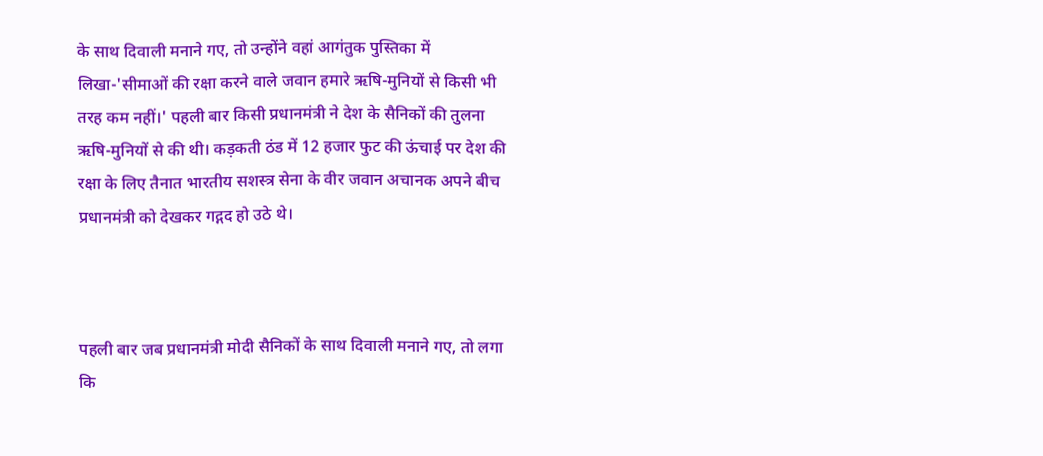के साथ दिवाली मनाने गए, तो उन्होंने वहां आगंतुक पुस्तिका में लिखा-'सीमाओं की रक्षा करने वाले जवान हमारे ऋषि-मुनियों से किसी भी तरह कम नहीं।' पहली बार किसी प्रधानमंत्री ने देश के सैनिकों की तुलना ऋषि-मुनियों से की थी। कड़कती ठंड में 12 हजार फुट की ऊंचाई पर देश की रक्षा के लिए तैनात भारतीय सशस्त्र सेना के वीर जवान अचानक अपने बीच प्रधानमंत्री को देखकर गद्गद हो उठे थे।



पहली बार जब प्रधानमंत्री मोदी सैनिकों के साथ दिवाली मनाने गए, तो लगा कि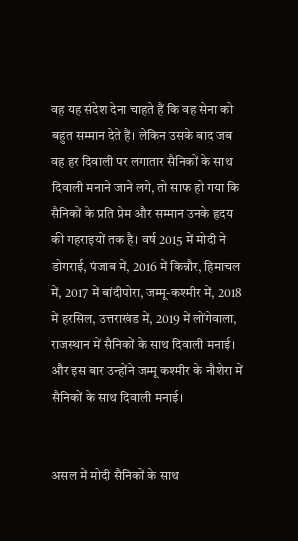वह यह संदेश देना चाहते हैं कि वह सेना को बहुत सम्मान देते हैं। लेकिन उसके बाद जब वह हर दिवाली पर लगातार सैनिकों के साथ दिवाली मनाने जाने लगे, तो साफ हो गया कि सैनिकों के प्रति प्रेम और सम्मान उनके हृदय की गहराइयों तक है। वर्ष 2015 में मोदी ने डोगराई, पंजाब में, 2016 में किन्नौर, हिमाचल में, 2017 में बांदीपोरा, जम्मू-कश्मीर में, 2018 में हरसिल, उत्तराखंड में, 2019 में लोंगेवाला, राजस्थान में सैनिकों के साथ दिवाली मनाई। और इस बार उन्होंने जम्मू कश्मीर के नौशेरा में सैनिकों के साथ दिवाली मनाई।


असल में मोदी सैनिकों के साथ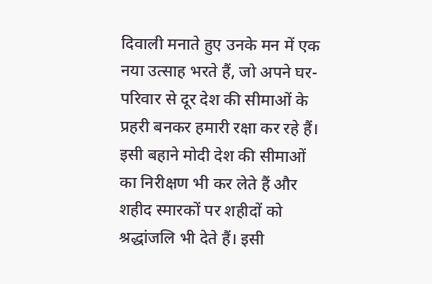दिवाली मनाते हुए उनके मन में एक नया उत्साह भरते हैं, जो अपने घर-परिवार से दूर देश की सीमाओं के प्रहरी बनकर हमारी रक्षा कर रहे हैं। इसी बहाने मोदी देश की सीमाओं का निरीक्षण भी कर लेते हैं और शहीद स्मारकों पर शहीदों को श्रद्धांजलि भी देते हैं। इसी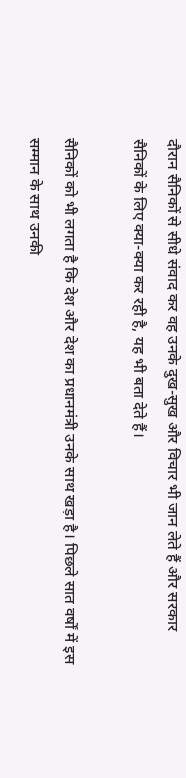दौरान सैनिकों से सीधे संवाद कर वह उनके दुख-सुख और विचार भी जान लेते हैं और सरकार सैनिकों के लिए क्या-क्या कर रही है, यह भी बता देते हैं।

सैनिकों को भी लगता है कि देश और देश का प्रधानमंत्री उनके साथ खड़ा है। पिछले सात वर्षों में इस सम्मान के साथ उनकी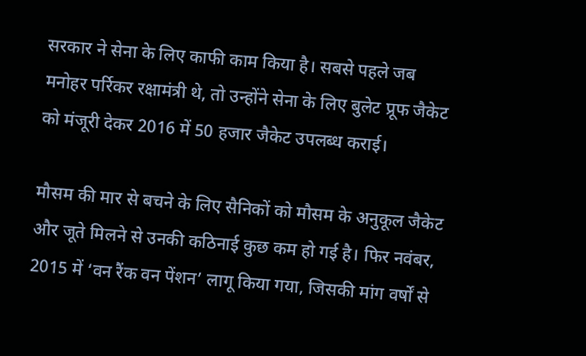सरकार ने सेना के लिए काफी काम किया है। सबसे पहले जब मनोहर पर्रिकर रक्षामंत्री थे, तो उन्होंने सेना के लिए बुलेट प्रूफ जैकेट को मंजूरी देकर 2016 में 50 हजार जैकेट उपलब्ध कराई।

मौसम की मार से बचने के लिए सैनिकों को मौसम के अनुकूल जैकेट और जूते मिलने से उनकी कठिनाई कुछ कम हो गई है। फिर नवंबर, 2015 में ‘वन रैंक वन पेंशन’ लागू किया गया, जिसकी मांग वर्षों से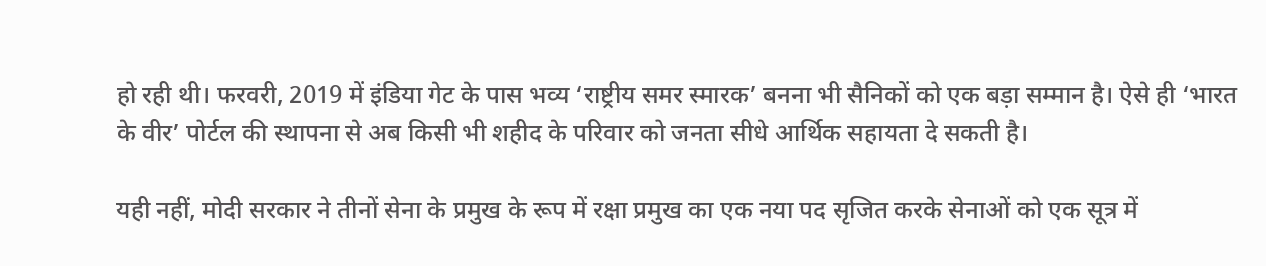हो रही थी। फरवरी, 2019 में इंडिया गेट के पास भव्य ‘राष्ट्रीय समर स्मारक’ बनना भी सैनिकों को एक बड़ा सम्मान है। ऐसे ही ‘भारत के वीर’ पोर्टल की स्थापना से अब किसी भी शहीद के परिवार को जनता सीधे आर्थिक सहायता दे सकती है।

यही नहीं, मोदी सरकार ने तीनों सेना के प्रमुख के रूप में रक्षा प्रमुख का एक नया पद सृजित करके सेनाओं को एक सूत्र में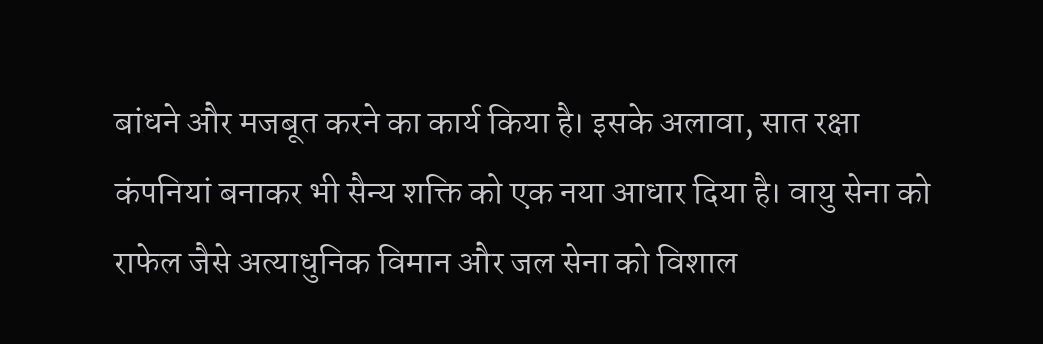बांधने और मजबूत करने का कार्य किया है। इसके अलावा, सात रक्षा कंपनियां बनाकर भी सैन्य शक्ति को एक नया आधार दिया है। वायु सेना को राफेल जैसे अत्याधुनिक विमान और जल सेना को विशाल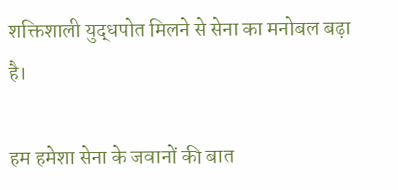शक्तिशाली युद्धपोत मिलने से सेना का मनोबल बढ़ा है।

हम हमेशा सेना के जवानों की बात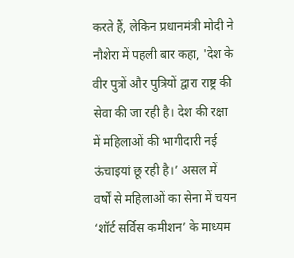करते हैं, लेकिन प्रधानमंत्री मोदी ने नौशेरा में पहली बार कहा, 'देश के वीर पुत्रों और पुत्रियों द्वारा राष्ट्र की सेवा की जा रही है। देश की रक्षा में महिलाओं की भागीदारी नई ऊंचाइयां छू रही है।’ असल में वर्षों से महिलाओं का सेना में चयन ‘शॉर्ट सर्विस कमीशन’ के माध्यम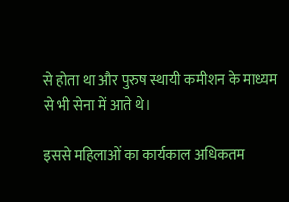से होता था और पुरुष स्थायी कमीशन के माध्यम से भी सेना में आते थे।

इससे महिलाओं का कार्यकाल अधिकतम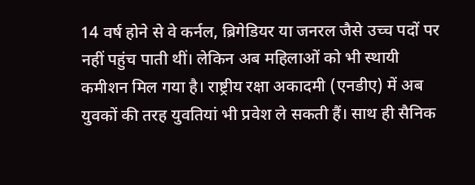14 वर्ष होने से वे कर्नल, ब्रिगेडियर या जनरल जैसे उच्च पदों पर नहीं पहुंच पाती थीं। लेकिन अब महिलाओं को भी स्थायी कमीशन मिल गया है। राष्ट्रीय रक्षा अकादमी (एनडीए) में अब युवकों की तरह युवतियां भी प्रवेश ले सकती हैं। साथ ही सैनिक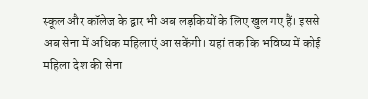स्कूल और कॉलेज के द्वार भी अब लड़कियों के लिए खुल गए हैं। इससे अब सेना में अधिक महिलाएं आ सकेंगी। यहां तक कि भविष्य में कोई महिला देश की सेना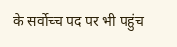के सर्वोच्च पद पर भी पहुंच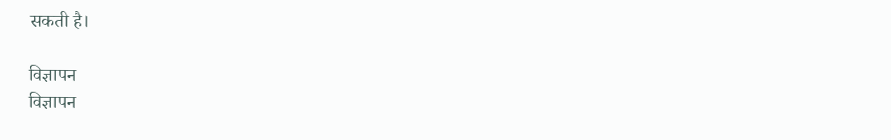सकती है।

विज्ञापन
विज्ञापन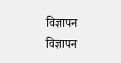विज्ञापन
विज्ञापन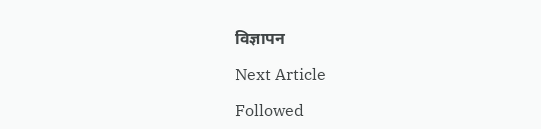विज्ञापन

Next Article

Followed